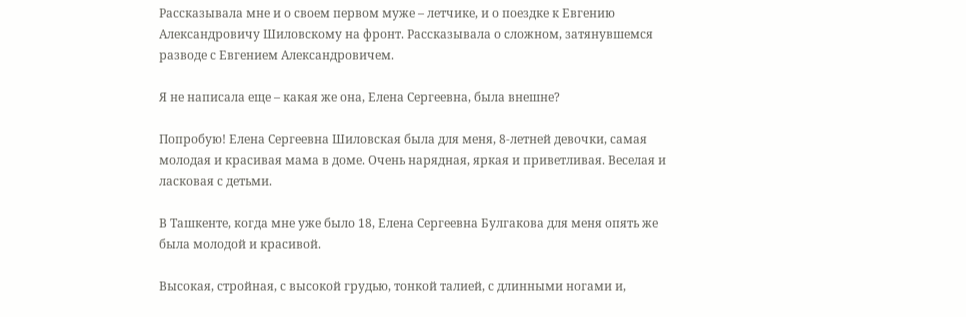Рассказывала мне и о своем первом муже – летчике, и о поездке к Евгению Александровичу Шиловскому на фронт. Рассказывала о сложном, затянувшемся разводе с Евгением Александровичем.

Я не написала еще – какая же она, Елена Сергеевна, была внешне?

Попробую! Елена Сергеевна Шиловская была для меня, 8-летней девочки, самая молодая и красивая мама в доме. Очень нарядная, яркая и приветливая. Веселая и ласковая с детьми.

В Ташкенте, когда мне уже было 18, Елена Сергеевна Булгакова для меня опять же была молодой и красивой.

Высокая, стройная, с высокой грудью, тонкой талией, с длинными ногами и,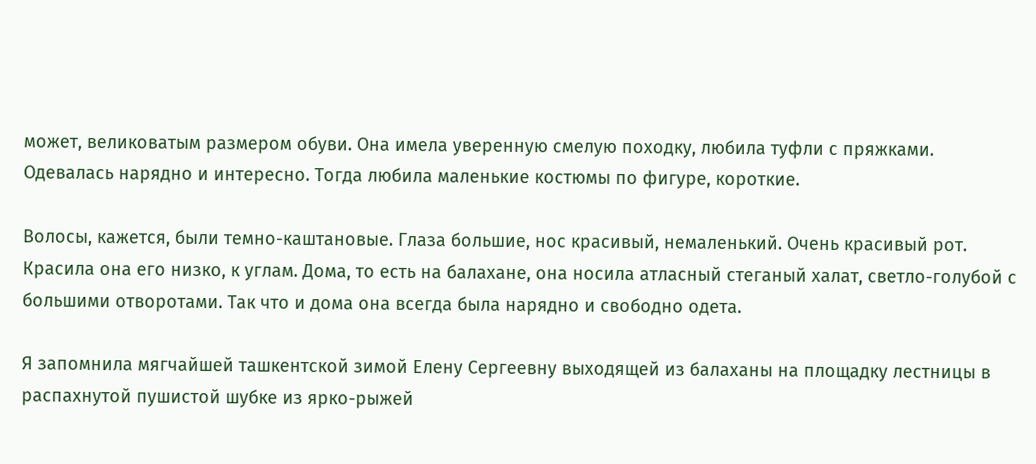может, великоватым размером обуви. Она имела уверенную смелую походку, любила туфли с пряжками. Одевалась нарядно и интересно. Тогда любила маленькие костюмы по фигуре, короткие.

Волосы, кажется, были темно-каштановые. Глаза большие, нос красивый, немаленький. Очень красивый рот. Красила она его низко, к углам. Дома, то есть на балахане, она носила атласный стеганый халат, светло-голубой с большими отворотами. Так что и дома она всегда была нарядно и свободно одета.

Я запомнила мягчайшей ташкентской зимой Елену Сергеевну выходящей из балаханы на площадку лестницы в распахнутой пушистой шубке из ярко-рыжей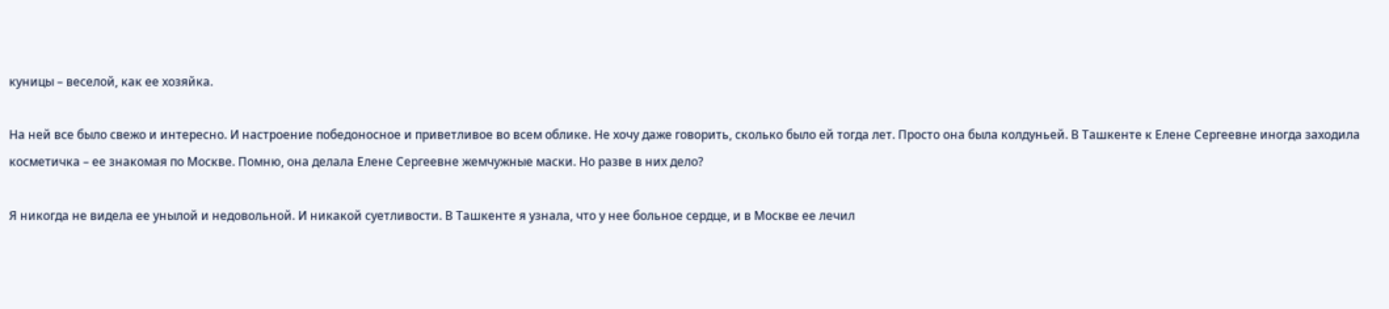куницы – веселой, как ее хозяйка.

На ней все было свежо и интересно. И настроение победоносное и приветливое во всем облике. Не хочу даже говорить, сколько было ей тогда лет. Просто она была колдуньей. В Ташкенте к Елене Сергеевне иногда заходила косметичка – ее знакомая по Москве. Помню, она делала Елене Сергеевне жемчужные маски. Но разве в них дело?

Я никогда не видела ее унылой и недовольной. И никакой суетливости. В Ташкенте я узнала, что у нее больное сердце, и в Москве ее лечил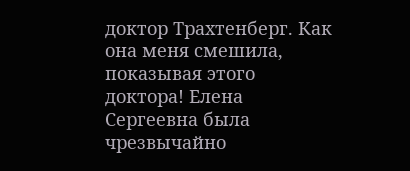доктор Трахтенберг. Как она меня смешила, показывая этого доктора! Елена Сергеевна была чрезвычайно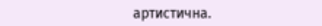артистична.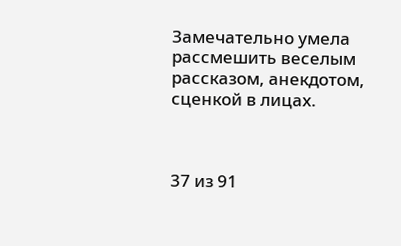Замечательно умела рассмешить веселым рассказом, анекдотом, сценкой в лицах.



37 из 91